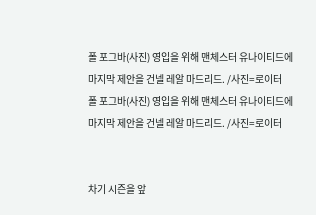폴 포그바(사진) 영입을 위해 맨체스터 유나이티드에 마지막 제안을 건넬 레알 마드리드. /사진=로이터
폴 포그바(사진) 영입을 위해 맨체스터 유나이티드에 마지막 제안을 건넬 레알 마드리드. /사진=로이터


차기 시즌을 앞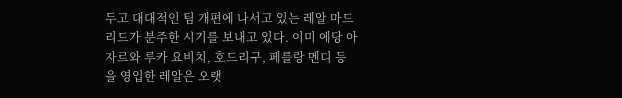두고 대대적인 팀 개편에 나서고 있는 레알 마드리드가 분주한 시기를 보내고 있다. 이미 에당 아자르와 루카 요비치, 호드리구, 페를랑 멘디 등을 영입한 레알은 오랫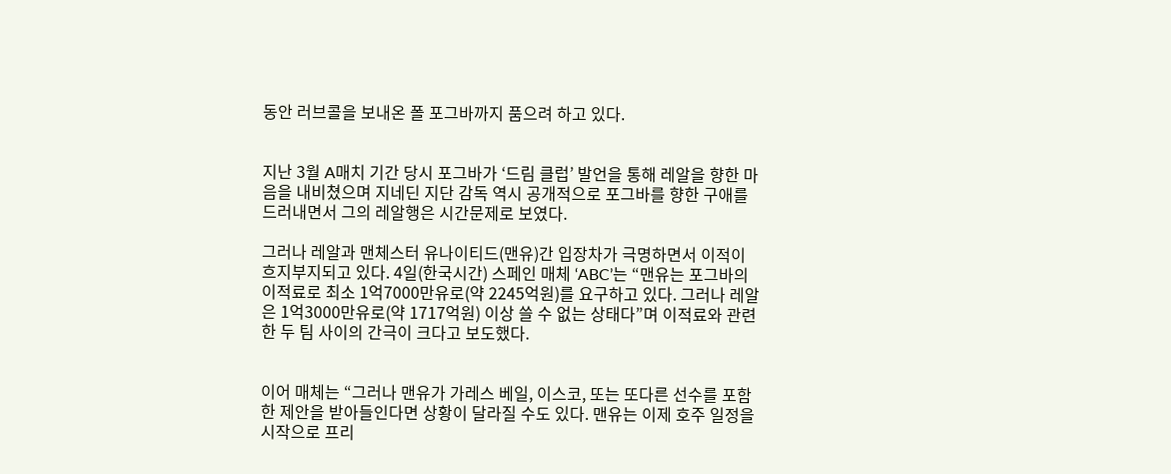동안 러브콜을 보내온 폴 포그바까지 품으려 하고 있다.


지난 3월 A매치 기간 당시 포그바가 ‘드림 클럽’ 발언을 통해 레알을 향한 마음을 내비쳤으며 지네딘 지단 감독 역시 공개적으로 포그바를 향한 구애를 드러내면서 그의 레알행은 시간문제로 보였다.

그러나 레알과 맨체스터 유나이티드(맨유)간 입장차가 극명하면서 이적이 흐지부지되고 있다. 4일(한국시간) 스페인 매체 ‘ABC’는 “맨유는 포그바의 이적료로 최소 1억7000만유로(약 2245억원)를 요구하고 있다. 그러나 레알은 1억3000만유로(약 1717억원) 이상 쓸 수 없는 상태다”며 이적료와 관련한 두 팀 사이의 간극이 크다고 보도했다.


이어 매체는 “그러나 맨유가 가레스 베일, 이스코, 또는 또다른 선수를 포함한 제안을 받아들인다면 상황이 달라질 수도 있다. 맨유는 이제 호주 일정을 시작으로 프리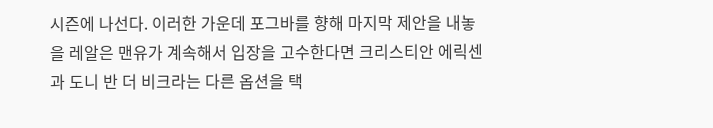시즌에 나선다. 이러한 가운데 포그바를 향해 마지막 제안을 내놓을 레알은 맨유가 계속해서 입장을 고수한다면 크리스티안 에릭센과 도니 반 더 비크라는 다른 옵션을 택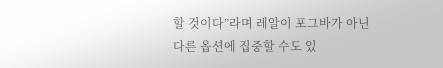할 것이다”라며 레알이 포그바가 아닌 다른 옵션에 집중할 수도 있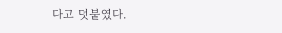다고 덧붙였다.